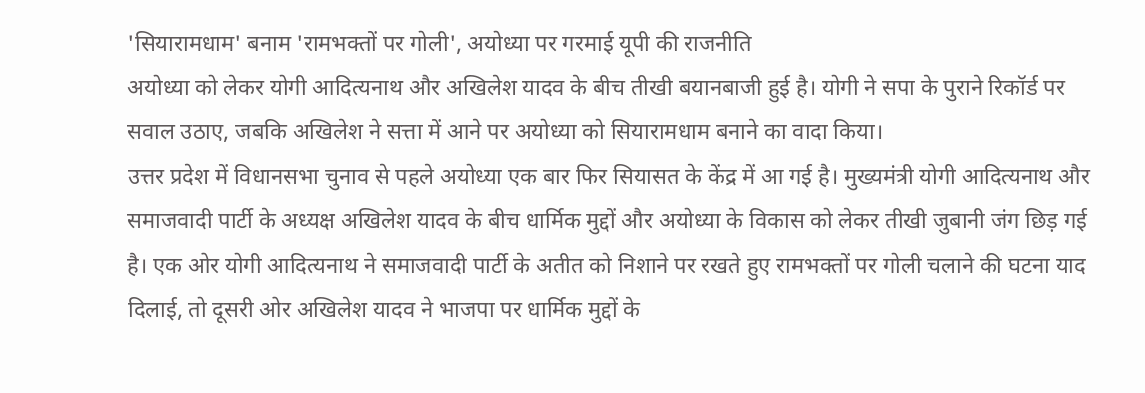'सियारामधाम' बनाम 'रामभक्तों पर गोली', अयोध्या पर गरमाई यूपी की राजनीति
अयोध्या को लेकर योगी आदित्यनाथ और अखिलेश यादव के बीच तीखी बयानबाजी हुई है। योगी ने सपा के पुराने रिकॉर्ड पर सवाल उठाए, जबकि अखिलेश ने सत्ता में आने पर अयोध्या को सियारामधाम बनाने का वादा किया।
उत्तर प्रदेश में विधानसभा चुनाव से पहले अयोध्या एक बार फिर सियासत के केंद्र में आ गई है। मुख्यमंत्री योगी आदित्यनाथ और समाजवादी पार्टी के अध्यक्ष अखिलेश यादव के बीच धार्मिक मुद्दों और अयोध्या के विकास को लेकर तीखी जुबानी जंग छिड़ गई है। एक ओर योगी आदित्यनाथ ने समाजवादी पार्टी के अतीत को निशाने पर रखते हुए रामभक्तों पर गोली चलाने की घटना याद दिलाई, तो दूसरी ओर अखिलेश यादव ने भाजपा पर धार्मिक मुद्दों के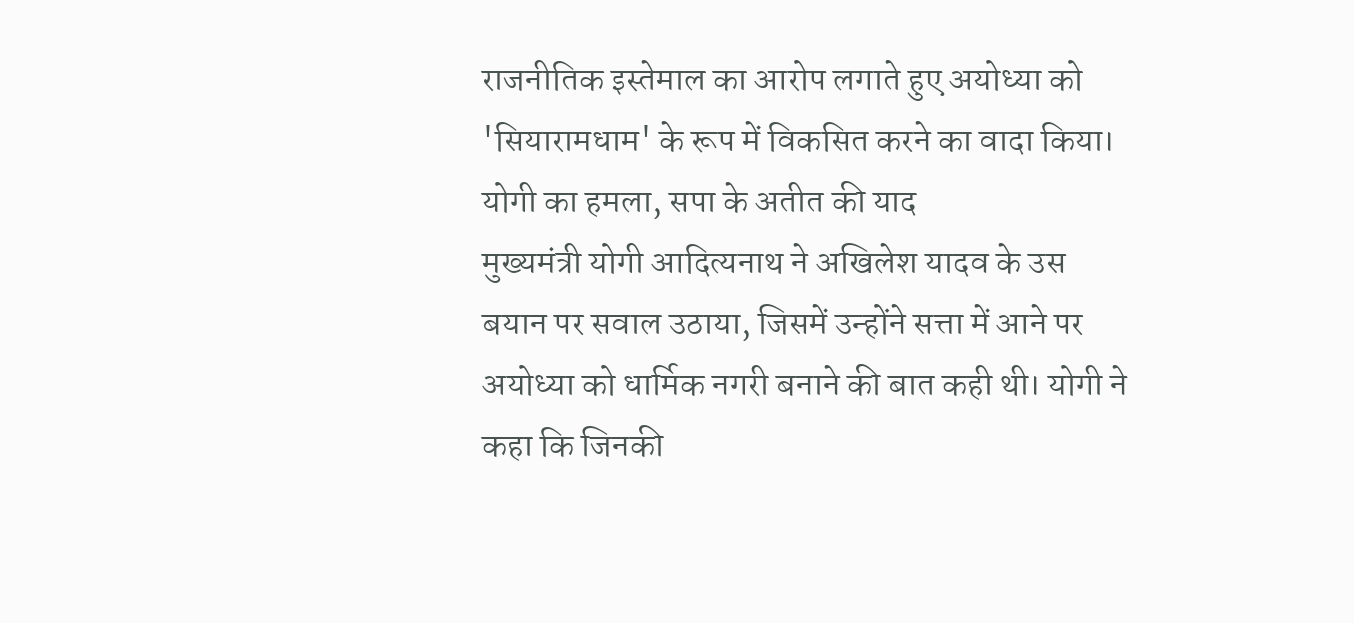राजनीतिक इस्तेमाल का आरोप लगाते हुए अयोध्या को 'सियारामधाम' के रूप में विकसित करने का वादा किया।
योगी का हमला, सपा के अतीत की याद
मुख्यमंत्री योगी आदित्यनाथ ने अखिलेश यादव के उस बयान पर सवाल उठाया, जिसमें उन्होंने सत्ता में आने पर अयोध्या को धार्मिक नगरी बनाने की बात कही थी। योगी ने कहा कि जिनकी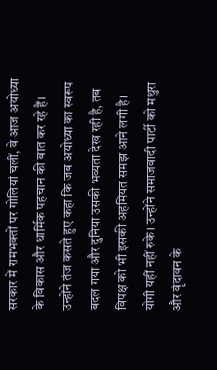सरकार में रामभक्तों पर गोलियां चलीं, वे आज अयोध्या के विकास और धार्मिक पहचान की बात कर रहे हैं। उन्होंने तंज कसते हुए कहा कि जब अयोध्या का स्वरूप बदल गया और दुनिया उसकी भव्यता देख रही है, तब विपक्ष को भी इसकी अहमियत समझ आने लगी है।
योगी यहीं नहीं रुके। उन्होंने समाजवादी पार्टी को मथुरा और वृंदावन के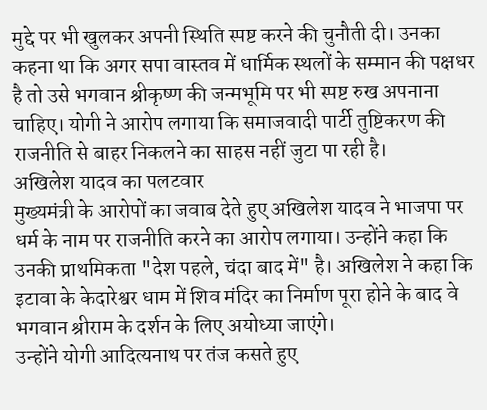मुद्दे पर भी खुलकर अपनी स्थिति स्पष्ट करने की चुनौती दी। उनका कहना था कि अगर सपा वास्तव में धार्मिक स्थलों के सम्मान की पक्षधर है तो उसे भगवान श्रीकृष्ण की जन्मभूमि पर भी स्पष्ट रुख अपनाना चाहिए। योगी ने आरोप लगाया कि समाजवादी पार्टी तुष्टिकरण की राजनीति से बाहर निकलने का साहस नहीं जुटा पा रही है।
अखिलेश यादव का पलटवार
मुख्यमंत्री के आरोपों का जवाब देते हुए अखिलेश यादव ने भाजपा पर धर्म के नाम पर राजनीति करने का आरोप लगाया। उन्होंने कहा कि उनकी प्राथमिकता "देश पहले, चंदा बाद में" है। अखिलेश ने कहा कि इटावा के केदारेश्वर धाम में शिव मंदिर का निर्माण पूरा होने के बाद वे भगवान श्रीराम के दर्शन के लिए अयोध्या जाएंगे।
उन्होंने योगी आदित्यनाथ पर तंज कसते हुए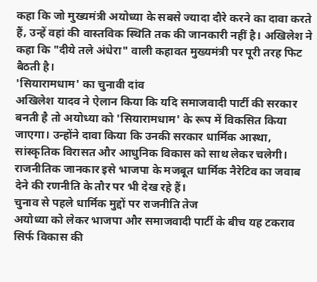कहा कि जो मुख्यमंत्री अयोध्या के सबसे ज्यादा दौरे करने का दावा करते हैं, उन्हें वहां की वास्तविक स्थिति तक की जानकारी नहीं है। अखिलेश ने कहा कि "दीये तले अंधेरा" वाली कहावत मुख्यमंत्री पर पूरी तरह फिट बैठती है।
'सियारामधाम' का चुनावी दांव
अखिलेश यादव ने ऐलान किया कि यदि समाजवादी पार्टी की सरकार बनती है तो अयोध्या को 'सियारामधाम' के रूप में विकसित किया जाएगा। उन्होंने दावा किया कि उनकी सरकार धार्मिक आस्था, सांस्कृतिक विरासत और आधुनिक विकास को साथ लेकर चलेगी। राजनीतिक जानकार इसे भाजपा के मजबूत धार्मिक नैरेटिव का जवाब देने की रणनीति के तौर पर भी देख रहे हैं।
चुनाव से पहले धार्मिक मुद्दों पर राजनीति तेज
अयोध्या को लेकर भाजपा और समाजवादी पार्टी के बीच यह टकराव सिर्फ विकास की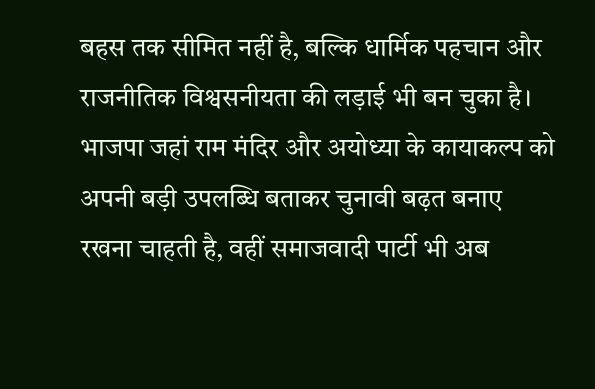बहस तक सीमित नहीं है, बल्कि धार्मिक पहचान और राजनीतिक विश्वसनीयता की लड़ाई भी बन चुका है। भाजपा जहां राम मंदिर और अयोध्या के कायाकल्प को अपनी बड़ी उपलब्धि बताकर चुनावी बढ़त बनाए रखना चाहती है, वहीं समाजवादी पार्टी भी अब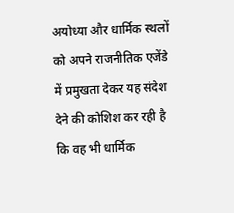अयोध्या और धार्मिक स्थलों को अपने राजनीतिक एजेंडे में प्रमुखता देकर यह संदेश देने की कोशिश कर रही है कि वह भी धार्मिक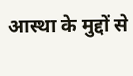आस्था के मुद्दों से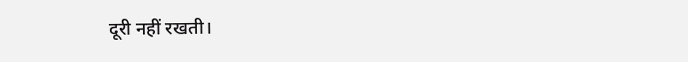दूरी नहीं रखती।